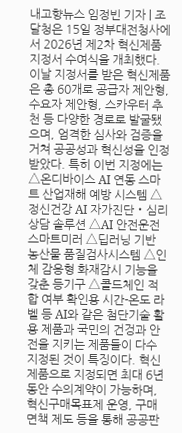내고향뉴스 임정빈 기자 | 조달청은 15일 정부대전청사에서 2026년 제2차 혁신제품 지정서 수여식을 개최했다. 이날 지정서를 받은 혁신제품은 총 60개로 공급자 제안형, 수요자 제안형, 스카우터 추천 등 다양한 경로로 발굴됐으며, 엄격한 심사와 검증을 거쳐 공공성과 혁신성을 인정받았다. 특히 이번 지정에는 △온디바이스 AI 연동 스마트 산업재해 예방 시스템 △정신건강 AI 자가진단‧심리상담 솔루션 △AI 안전운전 스마트미러 △딥러닝 기반 농산물 품질검사시스템 △인체 감응형 화재감시 기능을 갖춘 등기구 △콜드체인 적합 여부 확인용 시간-온도 라벨 등 AI와 같은 첨단기술 활용 제품과 국민의 건겅과 안전을 지키는 제품들이 다수 지정된 것이 특징이다. 혁신제품으로 지정되면 최대 6년 동안 수의계약이 가능하며, 혁신구매목표제 운영, 구매면책 제도 등을 통해 공공판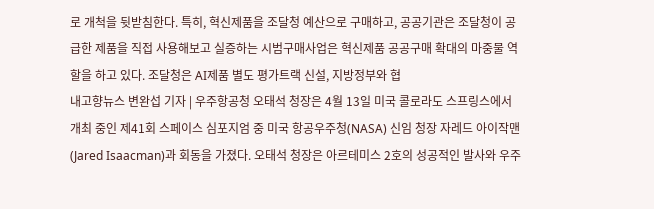로 개척을 뒷받침한다. 특히, 혁신제품을 조달청 예산으로 구매하고, 공공기관은 조달청이 공급한 제품을 직접 사용해보고 실증하는 시범구매사업은 혁신제품 공공구매 확대의 마중물 역할을 하고 있다. 조달청은 AI제품 별도 평가트랙 신설, 지방정부와 협
내고향뉴스 변완섭 기자 | 우주항공청 오태석 청장은 4월 13일 미국 콜로라도 스프링스에서 개최 중인 제41회 스페이스 심포지엄 중 미국 항공우주청(NASA) 신임 청장 자레드 아이작맨(Jared Isaacman)과 회동을 가졌다. 오태석 청장은 아르테미스 2호의 성공적인 발사와 우주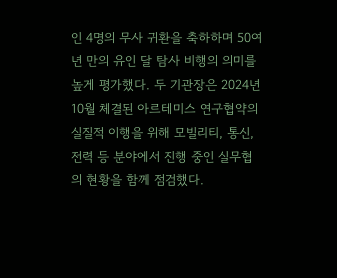인 4명의 무사 귀환을 축하하며 50여 년 만의 유인 달 탐사 비행의 의미를 높게 평가했다. 두 기관장은 2024년 10월 체결된 아르테미스 연구협약의 실질적 이행을 위해 모빌리티, 통신, 전력 등 분야에서 진행 중인 실무협의 현황을 함께 점검했다.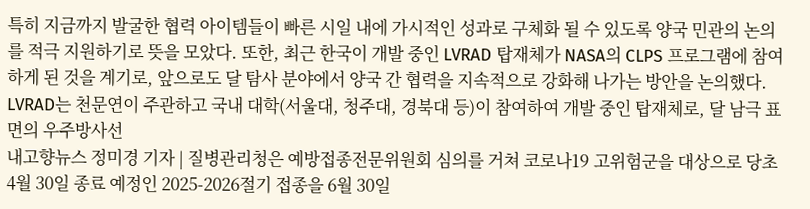특히 지금까지 발굴한 협력 아이템들이 빠른 시일 내에 가시적인 성과로 구체화 될 수 있도록 양국 민관의 논의를 적극 지원하기로 뜻을 모았다. 또한, 최근 한국이 개발 중인 LVRAD 탑재체가 NASA의 CLPS 프로그램에 참여하게 된 것을 계기로, 앞으로도 달 탐사 분야에서 양국 간 협력을 지속적으로 강화해 나가는 방안을 논의했다. LVRAD는 천문연이 주관하고 국내 대학(서울대, 청주대, 경북대 등)이 참여하여 개발 중인 탑재체로, 달 남극 표면의 우주방사선
내고향뉴스 정미경 기자 | 질병관리청은 예방접종전문위원회 심의를 거쳐 코로나19 고위험군을 대상으로 당초 4월 30일 종료 예정인 2025-2026절기 접종을 6월 30일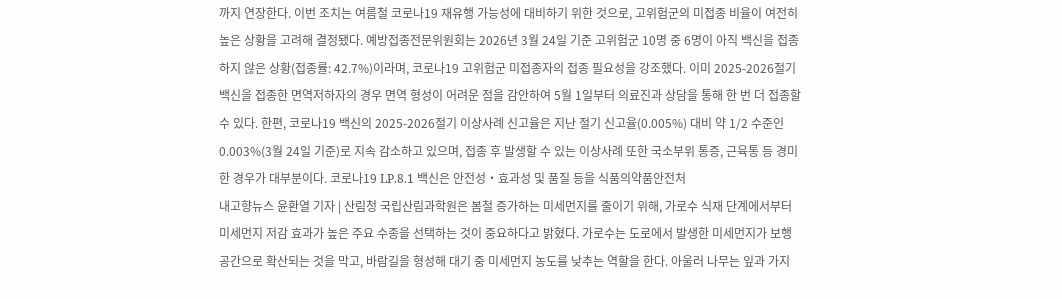까지 연장한다. 이번 조치는 여름철 코로나19 재유행 가능성에 대비하기 위한 것으로, 고위험군의 미접종 비율이 여전히 높은 상황을 고려해 결정됐다. 예방접종전문위원회는 2026년 3월 24일 기준 고위험군 10명 중 6명이 아직 백신을 접종하지 않은 상황(접종률: 42.7%)이라며, 코로나19 고위험군 미접종자의 접종 필요성을 강조했다. 이미 2025-2026절기 백신을 접종한 면역저하자의 경우 면역 형성이 어려운 점을 감안하여 5월 1일부터 의료진과 상담을 통해 한 번 더 접종할 수 있다. 한편, 코로나19 백신의 2025-2026절기 이상사례 신고율은 지난 절기 신고율(0.005%) 대비 약 1/2 수준인 0.003%(3월 24일 기준)로 지속 감소하고 있으며, 접종 후 발생할 수 있는 이상사례 또한 국소부위 통증, 근육통 등 경미한 경우가 대부분이다. 코로나19 LP.8.1 백신은 안전성‧효과성 및 품질 등을 식품의약품안전처
내고향뉴스 윤환열 기자 | 산림청 국립산림과학원은 봄철 증가하는 미세먼지를 줄이기 위해, 가로수 식재 단계에서부터 미세먼지 저감 효과가 높은 주요 수종을 선택하는 것이 중요하다고 밝혔다. 가로수는 도로에서 발생한 미세먼지가 보행 공간으로 확산되는 것을 막고, 바람길을 형성해 대기 중 미세먼지 농도를 낮추는 역할을 한다. 아울러 나무는 잎과 가지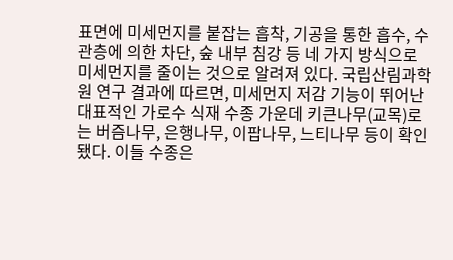표면에 미세먼지를 붙잡는 흡착, 기공을 통한 흡수, 수관층에 의한 차단, 숲 내부 침강 등 네 가지 방식으로 미세먼지를 줄이는 것으로 알려져 있다. 국립산림과학원 연구 결과에 따르면, 미세먼지 저감 기능이 뛰어난 대표적인 가로수 식재 수종 가운데 키큰나무(교목)로는 버즘나무, 은행나무, 이팝나무, 느티나무 등이 확인됐다. 이들 수종은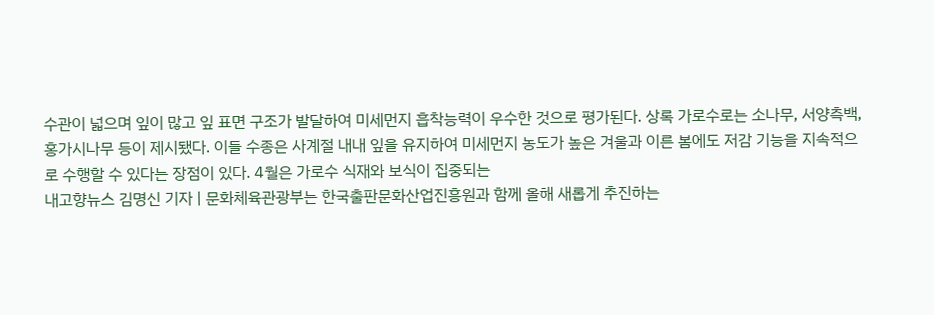수관이 넓으며 잎이 많고 잎 표면 구조가 발달하여 미세먼지 흡착능력이 우수한 것으로 평가된다. 상록 가로수로는 소나무, 서양측백, 홍가시나무 등이 제시됐다. 이들 수종은 사계절 내내 잎을 유지하여 미세먼지 농도가 높은 겨울과 이른 봄에도 저감 기능을 지속적으로 수행할 수 있다는 장점이 있다. 4월은 가로수 식재와 보식이 집중되는
내고향뉴스 김명신 기자 | 문화체육관광부는 한국출판문화산업진흥원과 함께 올해 새롭게 추진하는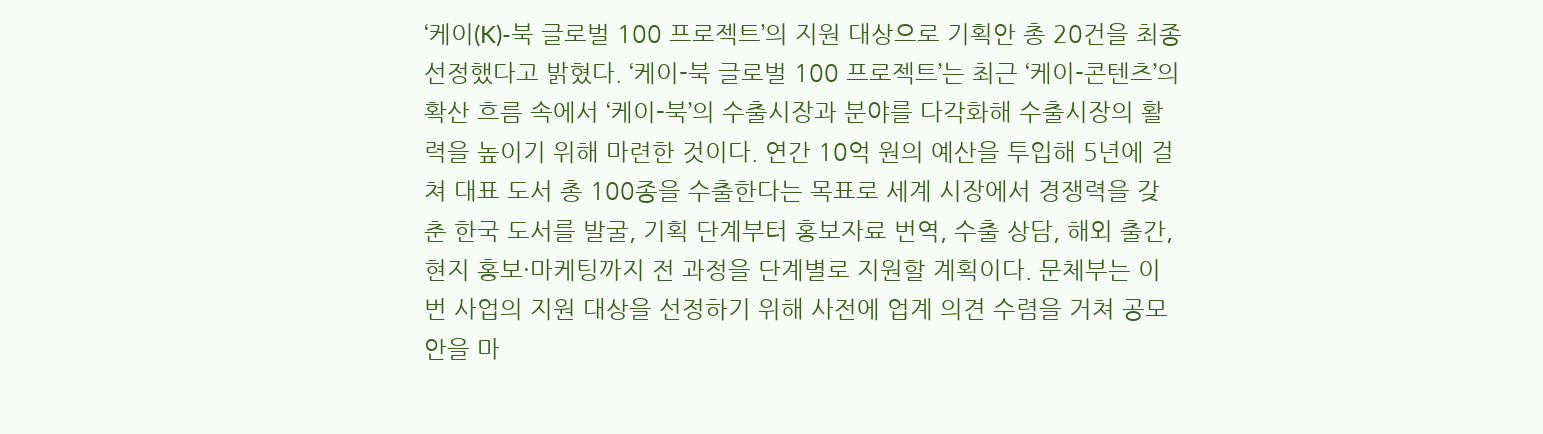‘케이(K)-북 글로벌 100 프로젝트’의 지원 대상으로 기획안 총 20건을 최종 선정했다고 밝혔다. ‘케이-북 글로벌 100 프로젝트’는 최근 ‘케이-콘텐츠’의 확산 흐름 속에서 ‘케이-북’의 수출시장과 분야를 다각화해 수출시장의 활력을 높이기 위해 마련한 것이다. 연간 10억 원의 예산을 투입해 5년에 걸쳐 대표 도서 총 100종을 수출한다는 목표로 세계 시장에서 경쟁력을 갖춘 한국 도서를 발굴, 기획 단계부터 홍보자료 번역, 수출 상담, 해외 출간, 현지 홍보·마케팅까지 전 과정을 단계별로 지원할 계획이다. 문체부는 이번 사업의 지원 대상을 선정하기 위해 사전에 업계 의견 수렴을 거쳐 공모안을 마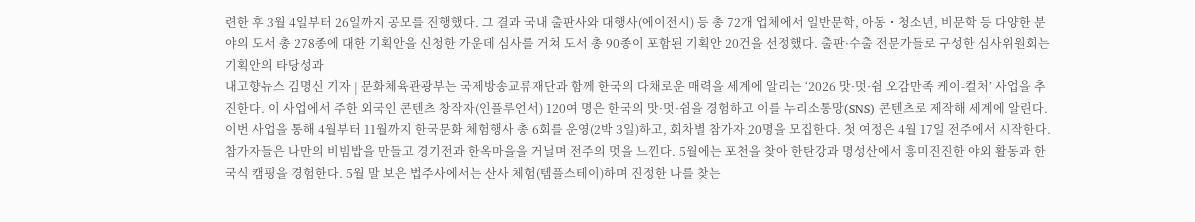련한 후 3월 4일부터 26일까지 공모를 진행했다. 그 결과 국내 출판사와 대행사(에이전시) 등 총 72개 업체에서 일반문학, 아동・청소년, 비문학 등 다양한 분야의 도서 총 278종에 대한 기획안을 신청한 가운데 심사를 거쳐 도서 총 90종이 포함된 기획안 20건을 선정했다. 출판·수출 전문가들로 구성한 심사위원회는 기획안의 타당성과
내고향뉴스 김명신 기자 | 문화체육관광부는 국제방송교류재단과 함께 한국의 다채로운 매력을 세계에 알리는 ‘2026 맛·멋·쉼 오감만족 케이-컬처’ 사업을 추진한다. 이 사업에서 주한 외국인 콘텐츠 창작자(인플루언서) 120여 명은 한국의 맛·멋·쉼을 경험하고 이를 누리소통망(SNS) 콘텐츠로 제작해 세계에 알린다. 이번 사업을 통해 4월부터 11월까지 한국문화 체험행사 총 6회를 운영(2박 3일)하고, 회차별 참가자 20명을 모집한다. 첫 여정은 4월 17일 전주에서 시작한다. 참가자들은 나만의 비빔밥을 만들고 경기전과 한옥마을을 거닐며 전주의 멋을 느낀다. 5월에는 포천을 찾아 한탄강과 명성산에서 흥미진진한 야외 활동과 한국식 캠핑을 경험한다. 5월 말 보은 법주사에서는 산사 체험(템플스테이)하며 진정한 나를 찾는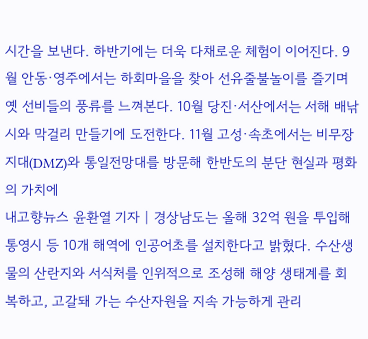시간을 보낸다. 하반기에는 더욱 다채로운 체험이 이어진다. 9월 안동·영주에서는 하회마을을 찾아 선유줄불놀이를 즐기며 옛 선비들의 풍류를 느껴본다. 10월 당진·서산에서는 서해 배낚시와 막걸리 만들기에 도전한다. 11월 고성·속초에서는 비무장지대(DMZ)와 통일전망대를 방문해 한반도의 분단 현실과 평화의 가치에
내고향뉴스 윤환열 기자 | 경상남도는 올해 32억 원을 투입해 통영시 등 10개 해역에 인공어초를 설치한다고 밝혔다. 수산생물의 산란지와 서식처를 인위적으로 조성해 해양 생태계를 회복하고, 고갈돼 가는 수산자원을 지속 가능하게 관리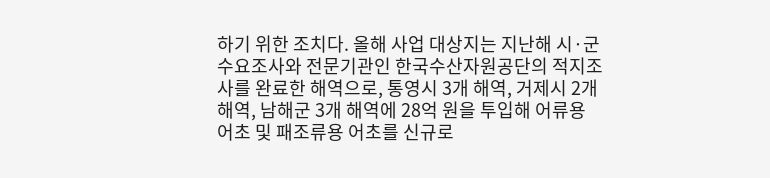하기 위한 조치다. 올해 사업 대상지는 지난해 시·군 수요조사와 전문기관인 한국수산자원공단의 적지조사를 완료한 해역으로, 통영시 3개 해역, 거제시 2개 해역, 남해군 3개 해역에 28억 원을 투입해 어류용 어초 및 패조류용 어초를 신규로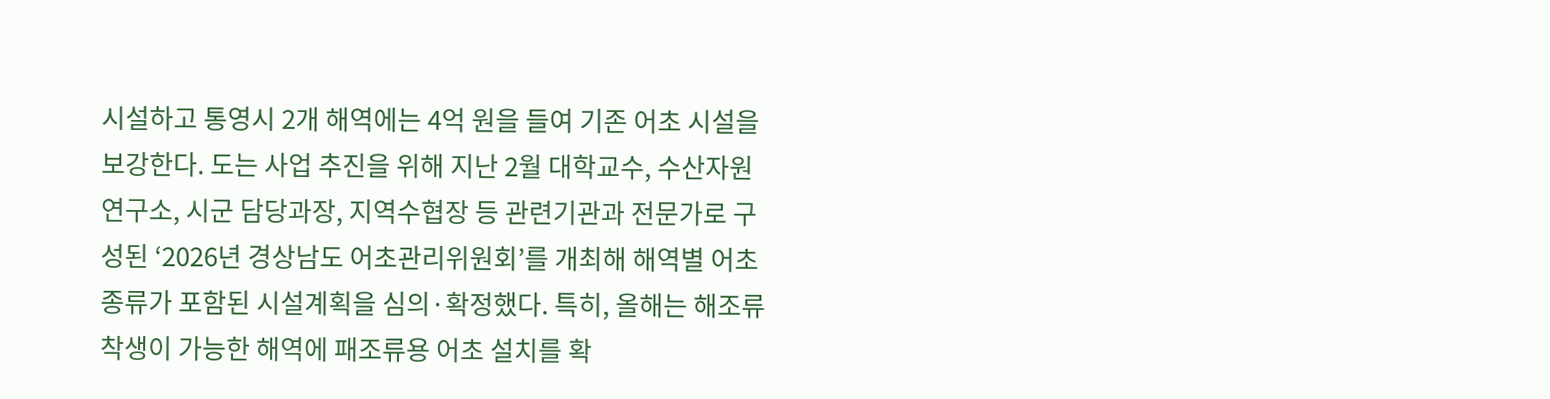시설하고 통영시 2개 해역에는 4억 원을 들여 기존 어초 시설을 보강한다. 도는 사업 추진을 위해 지난 2월 대학교수, 수산자원연구소, 시군 담당과장, 지역수협장 등 관련기관과 전문가로 구성된 ‘2026년 경상남도 어초관리위원회’를 개최해 해역별 어초 종류가 포함된 시설계획을 심의·확정했다. 특히, 올해는 해조류 착생이 가능한 해역에 패조류용 어초 설치를 확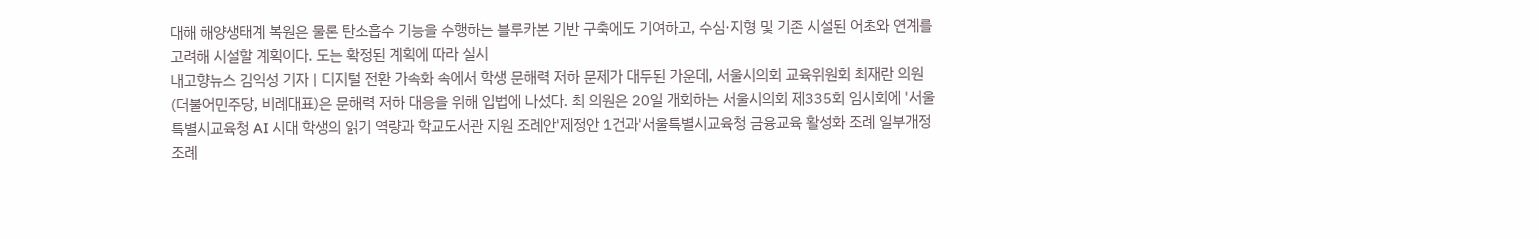대해 해양생태계 복원은 물론 탄소흡수 기능을 수행하는 블루카본 기반 구축에도 기여하고, 수심·지형 및 기존 시설된 어초와 연계를 고려해 시설할 계획이다. 도는 확정된 계획에 따라 실시
내고향뉴스 김익성 기자 | 디지털 전환 가속화 속에서 학생 문해력 저하 문제가 대두된 가운데, 서울시의회 교육위원회 최재란 의원(더불어민주당, 비례대표)은 문해력 저하 대응을 위해 입법에 나섰다. 최 의원은 20일 개회하는 서울시의회 제335회 임시회에 '서울특별시교육청 AI 시대 학생의 읽기 역량과 학교도서관 지원 조례안'제정안 1건과'서울특별시교육청 금융교육 활성화 조례 일부개정조례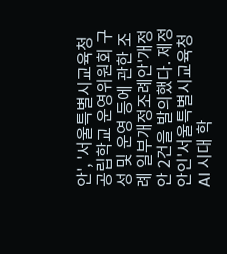안', '서울특별시교육청 공립학교 운영위원회 구성 및 운영 등에 관한 조례 일부개정조례안'개정안 2건을 발의했다. 제정안인'서울특별시교육청 AI 시대 학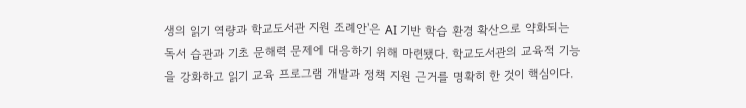생의 읽기 역량과 학교도서관 지원 조례안'은 AI 기반 학습 환경 확산으로 약화되는 독서 습관과 기초 문해력 문제에 대응하기 위해 마련됐다. 학교도서관의 교육적 기능을 강화하고 읽기 교육 프로그램 개발과 정책 지원 근거를 명확히 한 것이 핵심이다.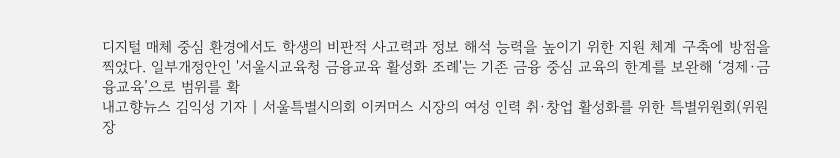디지털 매체 중심 환경에서도 학생의 비판적 사고력과 정보 해석 능력을 높이기 위한 지원 체계 구축에 방점을 찍었다. 일부개정안인 '서울시교육청 금융교육 활성화 조례'는 기존 금융 중심 교육의 한계를 보완해 ‘경제·금융교육’으로 범위를 확
내고향뉴스 김익성 기자 | 서울특별시의회 이커머스 시장의 여성 인력 취·창업 활성화를 위한 특별위원회(위원장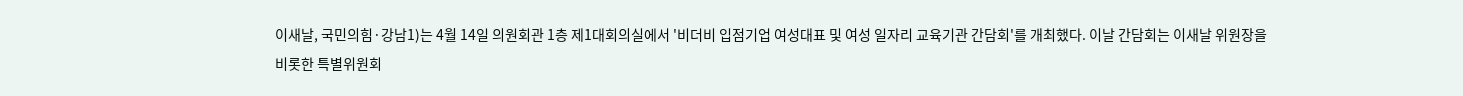이새날, 국민의힘·강남1)는 4월 14일 의원회관 1층 제1대회의실에서 '비더비 입점기업 여성대표 및 여성 일자리 교육기관 간담회'를 개최했다. 이날 간담회는 이새날 위원장을 비롯한 특별위원회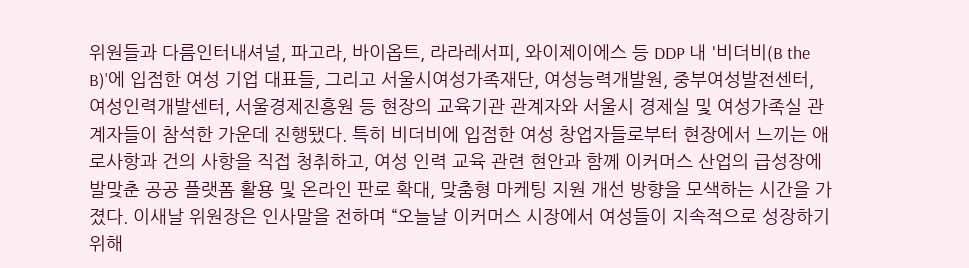위원들과 다름인터내셔널, 파고라, 바이옵트, 라라레서피, 와이제이에스 등 DDP 내 '비더비(B the B)'에 입점한 여성 기업 대표들, 그리고 서울시여성가족재단, 여성능력개발원, 중부여성발전센터, 여성인력개발센터, 서울경제진흥원 등 현장의 교육기관 관계자와 서울시 경제실 및 여성가족실 관계자들이 참석한 가운데 진행됐다. 특히 비더비에 입점한 여성 창업자들로부터 현장에서 느끼는 애로사항과 건의 사항을 직접 청취하고, 여성 인력 교육 관련 현안과 함께 이커머스 산업의 급성장에 발맞춘 공공 플랫폼 활용 및 온라인 판로 확대, 맞춤형 마케팅 지원 개선 방향을 모색하는 시간을 가졌다. 이새날 위원장은 인사말을 전하며 “오늘날 이커머스 시장에서 여성들이 지속적으로 성장하기 위해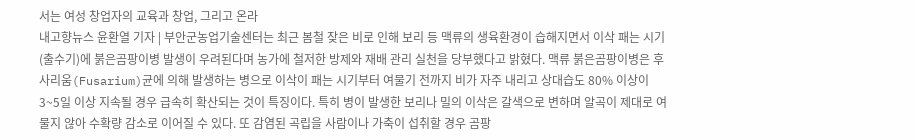서는 여성 창업자의 교육과 창업, 그리고 온라
내고향뉴스 윤환열 기자 | 부안군농업기술센터는 최근 봄철 잦은 비로 인해 보리 등 맥류의 생육환경이 습해지면서 이삭 패는 시기(출수기)에 붉은곰팡이병 발생이 우려된다며 농가에 철저한 방제와 재배 관리 실천을 당부했다고 밝혔다. 맥류 붉은곰팡이병은 후사리움(Fusarium)균에 의해 발생하는 병으로 이삭이 패는 시기부터 여물기 전까지 비가 자주 내리고 상대습도 80% 이상이 3~5일 이상 지속될 경우 급속히 확산되는 것이 특징이다. 특히 병이 발생한 보리나 밀의 이삭은 갈색으로 변하며 알곡이 제대로 여물지 않아 수확량 감소로 이어질 수 있다. 또 감염된 곡립을 사람이나 가축이 섭취할 경우 곰팡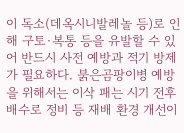이 독소(데옥시니발레놀 등)로 인해 구토·복통 등을 유발할 수 있어 반드시 사전 예방과 적기 방제가 필요하다. 붉은곰팡이병 예방을 위해서는 이삭 패는 시기 전후 배수로 정비 등 재배 환경 개선이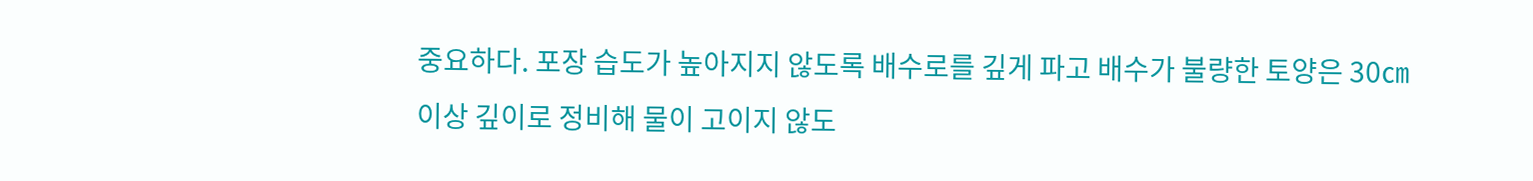중요하다. 포장 습도가 높아지지 않도록 배수로를 깊게 파고 배수가 불량한 토양은 30㎝ 이상 깊이로 정비해 물이 고이지 않도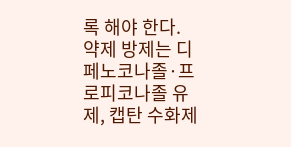록 해야 한다. 약제 방제는 디페노코나졸·프로피코나졸 유제, 캡탄 수화제